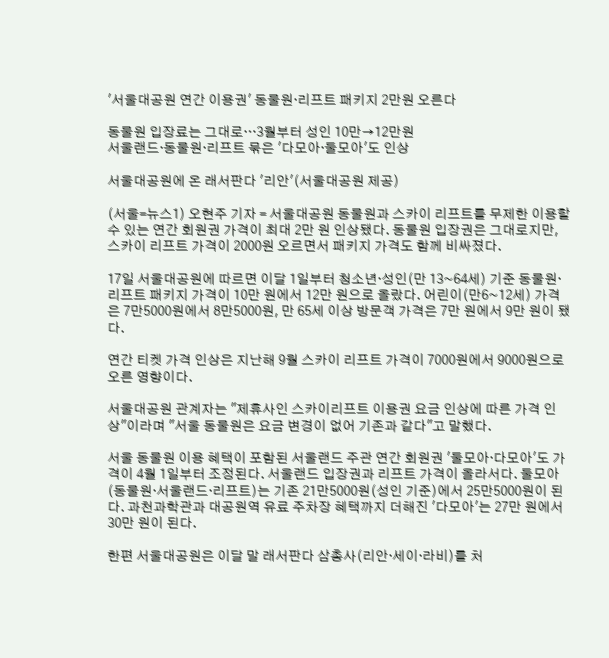'서울대공원 연간 이용권' 동물원·리프트 패키지 2만원 오른다

동물원 입장료는 그대로…3월부터 성인 10만→12만원
서울랜드·동물원·리프트 묶은 '다모아·둘모아'도 인상

서울대공원에 온 래서판다 '리안'(서울대공원 제공)

(서울=뉴스1) 오현주 기자 = 서울대공원 동물원과 스카이 리프트를 무제한 이용할 수 있는 연간 회원권 가격이 최대 2만 원 인상됐다. 동물원 입장권은 그대로지만, 스카이 리프트 가격이 2000원 오르면서 패키지 가격도 함께 비싸졌다.

17일 서울대공원에 따르면 이달 1일부터 청소년·성인(만 13~64세) 기준 동물원·리프트 패키지 가격이 10만 원에서 12만 원으로 올랐다. 어린이(만6~12세) 가격은 7만5000원에서 8만5000원, 만 65세 이상 방문객 가격은 7만 원에서 9만 원이 됐다.

연간 티켓 가격 인상은 지난해 9월 스카이 리프트 가격이 7000원에서 9000원으로 오른 영향이다.

서울대공원 관계자는 "제휴사인 스카이리프트 이용권 요금 인상에 따른 가격 인상"이라며 "서울 동물원은 요금 변경이 없어 기존과 같다"고 말했다.

서울 동물원 이용 혜택이 포함된 서울랜드 주관 연간 회원권 '둘모아·다모아'도 가격이 4월 1일부터 조정된다. 서울랜드 입장권과 리프트 가격이 올라서다. 둘모아(동물원·서울랜드·리프트)는 기존 21만5000원(성인 기준)에서 25만5000원이 된다. 과천과학관과 대공원역 유료 주차장 혜택까지 더해진 '다모아'는 27만 원에서 30만 원이 된다.

한편 서울대공원은 이달 말 래서판다 삼총사(리안·세이·라비)를 처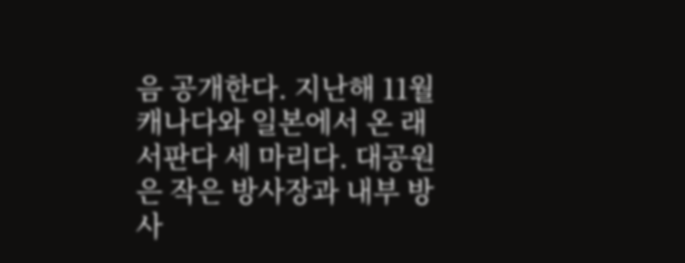음 공개한다. 지난해 11월 캐나다와 일본에서 온 래서판다 세 마리다. 대공원은 작은 방사장과 내부 방사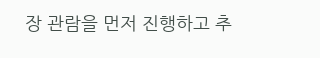장 관람을 먼저 진행하고 추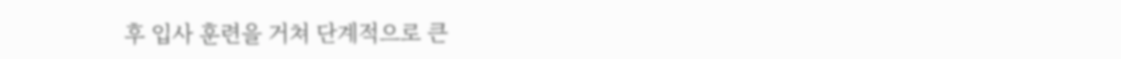후 입사 훈련을 거쳐 단계적으로 큰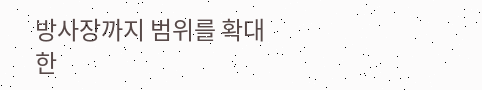방사장까지 범위를 확대한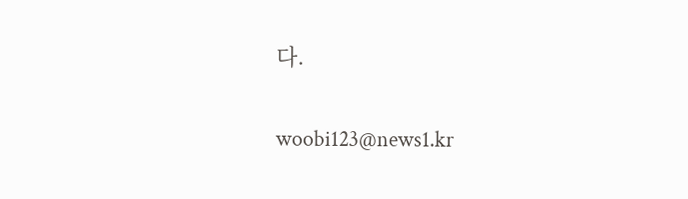다.

woobi123@news1.kr